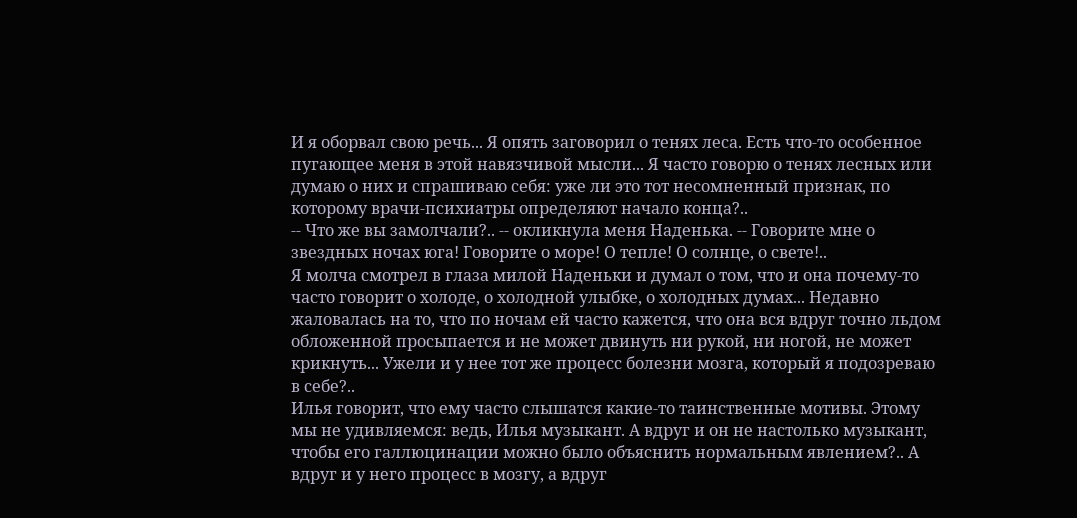И я оборвал свою речь... Я опять заговорил о тенях леса. Есть что-то особенное пугающее меня в этой навязчивой мысли... Я часто говорю о тенях лесных или думаю о них и спрашиваю себя: уже ли это тот несомненный признак, по которому врачи-психиатры определяют начало конца?..
-- Что же вы замолчали?.. -- окликнула меня Наденька. -- Говорите мне о звездных ночах юга! Говорите о море! О тепле! О солнце, о свете!..
Я молча смотрел в глаза милой Наденьки и думал о том, что и она почему-то часто говорит о холоде, о холодной улыбке, о холодных думах... Недавно жаловалась на то, что по ночам ей часто кажется, что она вся вдруг точно льдом обложенной просыпается и не может двинуть ни рукой, ни ногой, не может крикнуть... Ужели и у нее тот же процесс болезни мозга, который я подозреваю в себе?..
Илья говорит, что ему часто слышатся какие-то таинственные мотивы. Этому мы не удивляемся: ведь, Илья музыкант. А вдруг и он не настолько музыкант, чтобы его галлюцинации можно было объяснить нормальным явлением?.. А вдруг и у него процесс в мозгу, а вдруг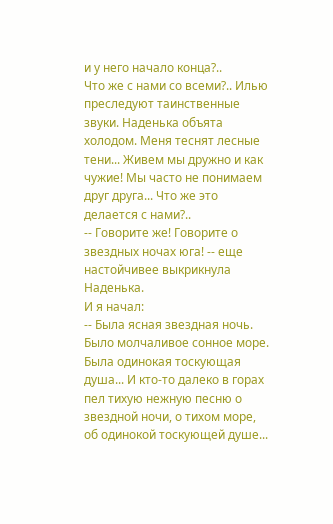и у него начало конца?..
Что же с нами со всеми?.. Илью преследуют таинственные звуки. Наденька объята холодом. Меня теснят лесные тени... Живем мы дружно и как чужие! Мы часто не понимаем друг друга... Что же это делается с нами?..
-- Говорите же! Говорите о звездных ночах юга! -- еще настойчивее выкрикнула Наденька.
И я начал:
-- Была ясная звездная ночь. Было молчаливое сонное море. Была одинокая тоскующая душа... И кто-то далеко в горах пел тихую нежную песню о звездной ночи, о тихом море, об одинокой тоскующей душе...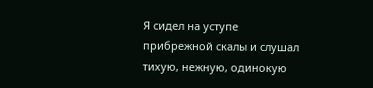Я сидел на уступе прибрежной скалы и слушал тихую, нежную, одинокую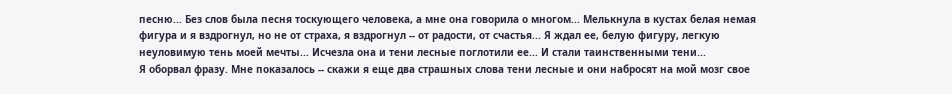песню... Без слов была песня тоскующего человека, а мне она говорила о многом... Мелькнула в кустах белая немая фигура и я вздрогнул, но не от страха, я вздрогнул -- от радости, от счастья... Я ждал ее, белую фигуру, легкую неуловимую тень моей мечты... Исчезла она и тени лесные поглотили ее... И стали таинственными тени...
Я оборвал фразу. Мне показалось -- скажи я еще два страшных слова тени лесные и они набросят на мой мозг свое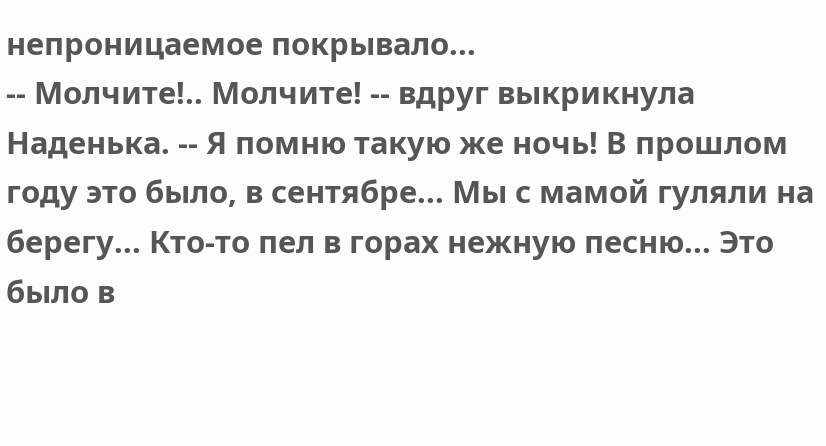непроницаемое покрывало...
-- Молчите!.. Молчите! -- вдруг выкрикнула Наденька. -- Я помню такую же ночь! В прошлом году это было, в сентябре... Мы с мамой гуляли на берегу... Кто-то пел в горах нежную песню... Это было в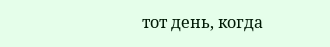тот день, когда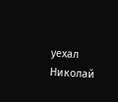уехал Николай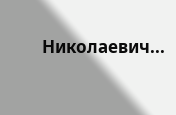Николаевич...